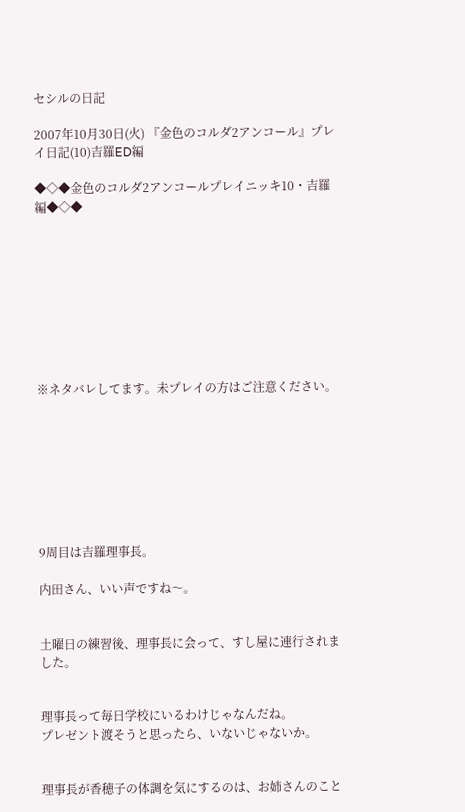セシルの日記

2007年10月30日(火) 『金色のコルダ2アンコール』プレイ日記(10)吉羅ED編

◆◇◆金色のコルダ2アンコールプレイニッキ10・吉羅編◆◇◆









※ネタバレしてます。未プレイの方はご注意ください。








9周目は吉羅理事長。

内田さん、いい声ですね〜。


土曜日の練習後、理事長に会って、すし屋に連行されました。


理事長って毎日学校にいるわけじゃなんだね。
プレゼント渡そうと思ったら、いないじゃないか。


理事長が香穂子の体調を気にするのは、お姉さんのこと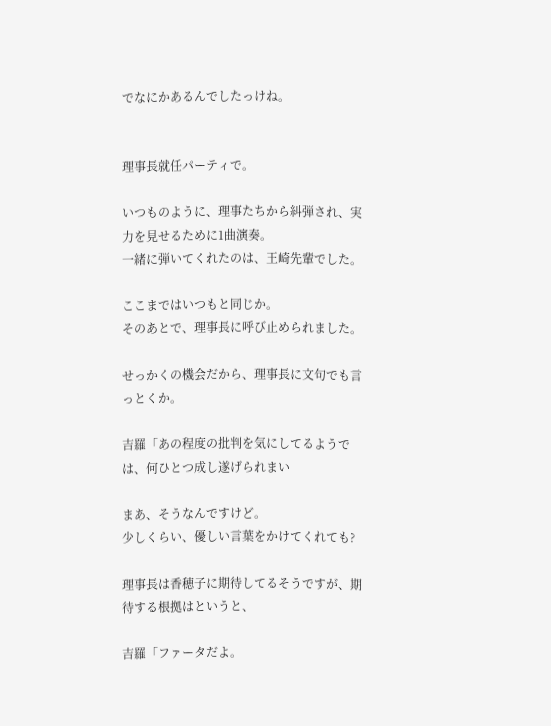でなにかあるんでしたっけね。


理事長就任パーティで。

いつものように、理事たちから糾弾され、実力を見せるために1曲演奏。
一緒に弾いてくれたのは、王崎先輩でした。

ここまではいつもと同じか。
そのあとで、理事長に呼び止められました。

せっかくの機会だから、理事長に文句でも言っとくか。

吉羅「あの程度の批判を気にしてるようでは、何ひとつ成し遂げられまい

まあ、そうなんですけど。
少しくらい、優しい言葉をかけてくれても?

理事長は香穂子に期待してるそうですが、期待する根拠はというと、

吉羅「ファータだよ。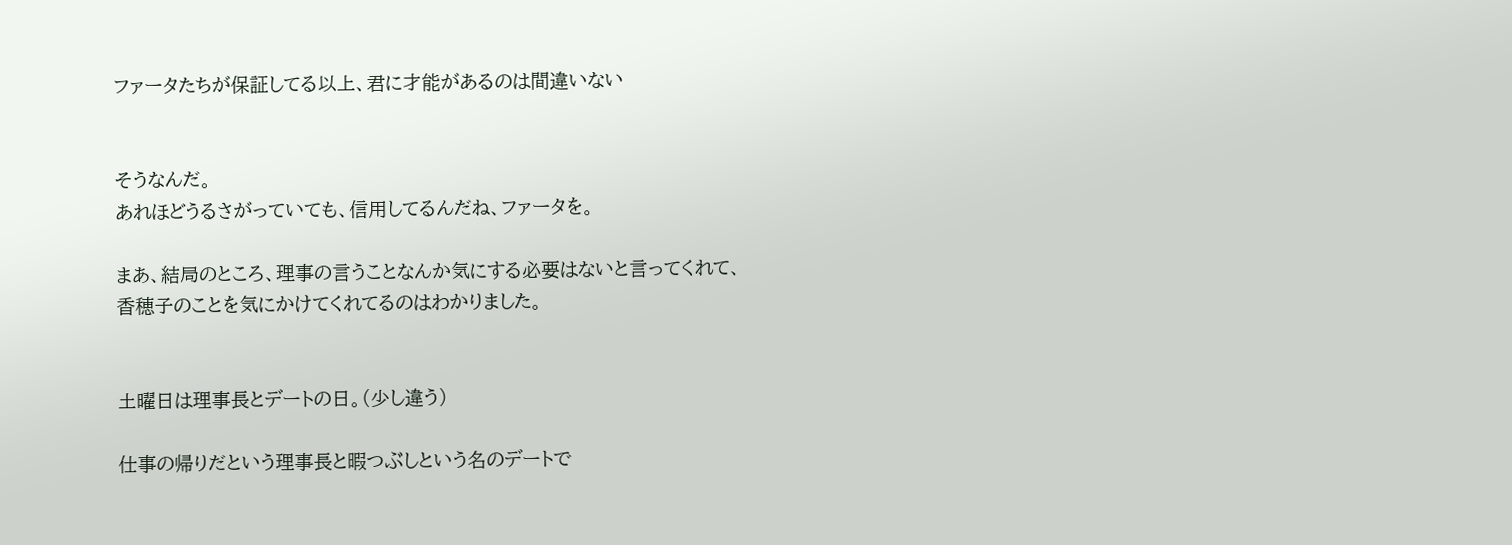ファータたちが保証してる以上、君に才能があるのは間違いない


そうなんだ。
あれほどうるさがっていても、信用してるんだね、ファータを。

まあ、結局のところ、理事の言うことなんか気にする必要はないと言ってくれて、
香穂子のことを気にかけてくれてるのはわかりました。


土曜日は理事長とデートの日。(少し違う)

仕事の帰りだという理事長と暇つぶしという名のデートで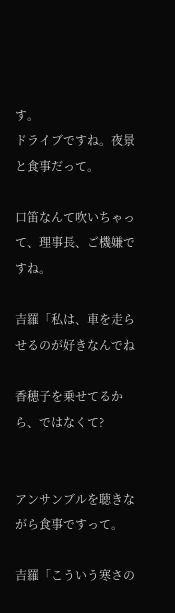す。
ドライブですね。夜景と食事だって。

口笛なんて吹いちゃって、理事長、ご機嫌ですね。

吉羅「私は、車を走らせるのが好きなんでね

香穂子を乗せてるから、ではなくて?


アンサンブルを聴きながら食事ですって。

吉羅「こういう寒さの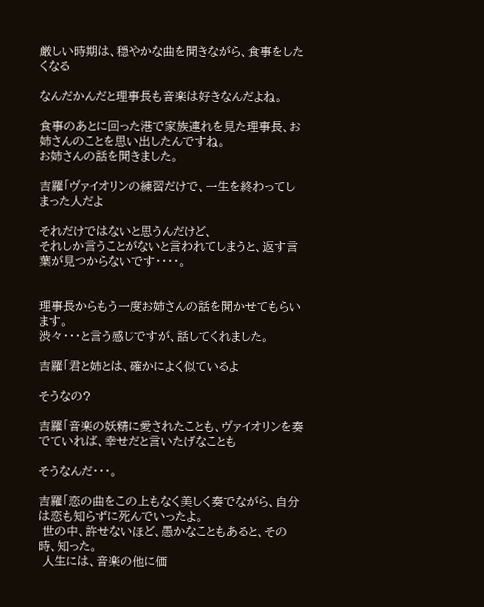厳しい時期は、穏やかな曲を聞きながら、食事をしたくなる

なんだかんだと理事長も音楽は好きなんだよね。

食事のあとに回った港で家族連れを見た理事長、お姉さんのことを思い出したんですね。
お姉さんの話を聞きました。

吉羅「ヴァイオリンの練習だけで、一生を終わってしまった人だよ

それだけではないと思うんだけど、
それしか言うことがないと言われてしまうと、返す言葉が見つからないです・・・・。


理事長からもう一度お姉さんの話を聞かせてもらいます。
渋々・・・と言う感じですが、話してくれました。

吉羅「君と姉とは、確かによく似ているよ

そうなの?

吉羅「音楽の妖精に愛されたことも、ヴァイオリンを奏でていれば、幸せだと言いたげなことも

そうなんだ・・・。

吉羅「恋の曲をこの上もなく美しく奏でながら、自分は恋も知らずに死んでいったよ。
 世の中、許せないほど、愚かなこともあると、その時、知った。
 人生には、音楽の他に価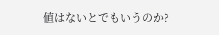値はないとでもいうのか?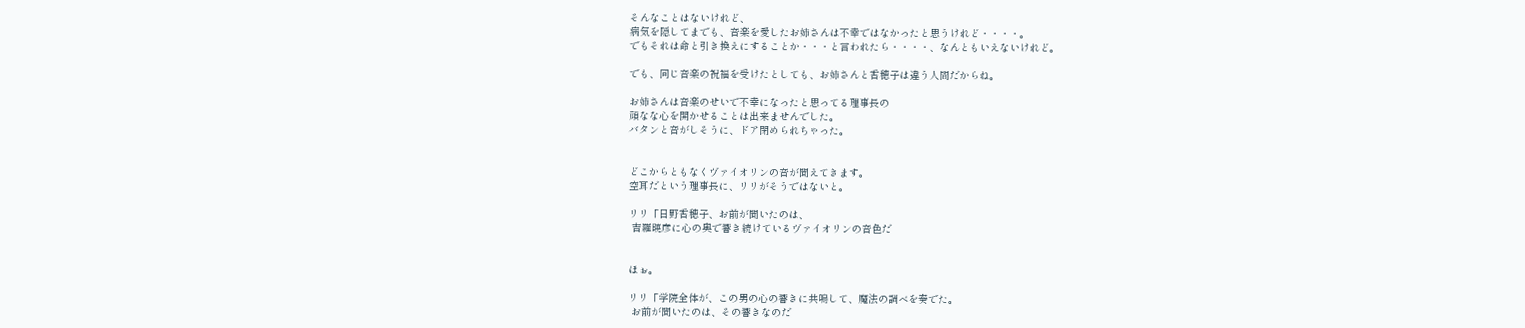そんなことはないけれど、
病気を隠してまでも、音楽を愛したお姉さんは不幸ではなかったと思うけれど・・・・。
でもそれは命と引き換えにすることか・・・と言われたら・・・・、なんともいえないけれど。

でも、同じ音楽の祝福を受けたとしても、お姉さんと香穂子は違う人間だからね。

お姉さんは音楽のせいで不幸になったと思ってる理事長の
頑なな心を開かせることは出来ませんでした。
バタンと音がしそうに、ドア閉められちゃった。


どこからともなくヴァイオリンの音が聞えてきます。
空耳だという理事長に、リリがそうではないと。

リリ「日野香穂子、お前が聞いたのは、
 吉羅暁彦に心の奥で響き続けているヴァイオリンの音色だ


ほぉ。

リリ「学院全体が、この男の心の響きに共鳴して、魔法の調べを奏でた。
 お前が聞いたのは、その響きなのだ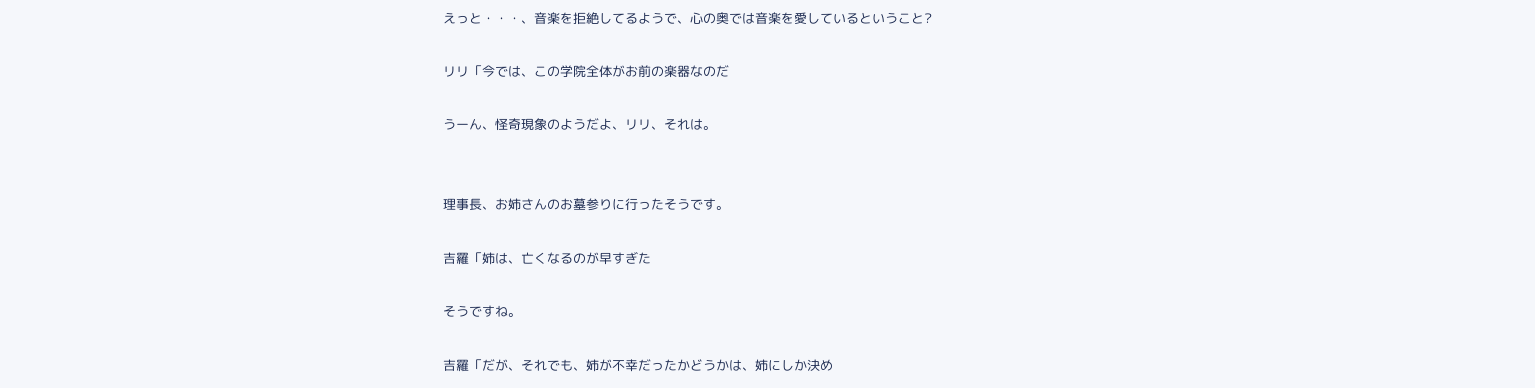えっと・・・、音楽を拒絶してるようで、心の奥では音楽を愛しているということ?

リリ「今では、この学院全体がお前の楽器なのだ

うーん、怪奇現象のようだよ、リリ、それは。


理事長、お姉さんのお墓参りに行ったそうです。

吉羅「姉は、亡くなるのが早すぎた

そうですね。

吉羅「だが、それでも、姉が不幸だったかどうかは、姉にしか決め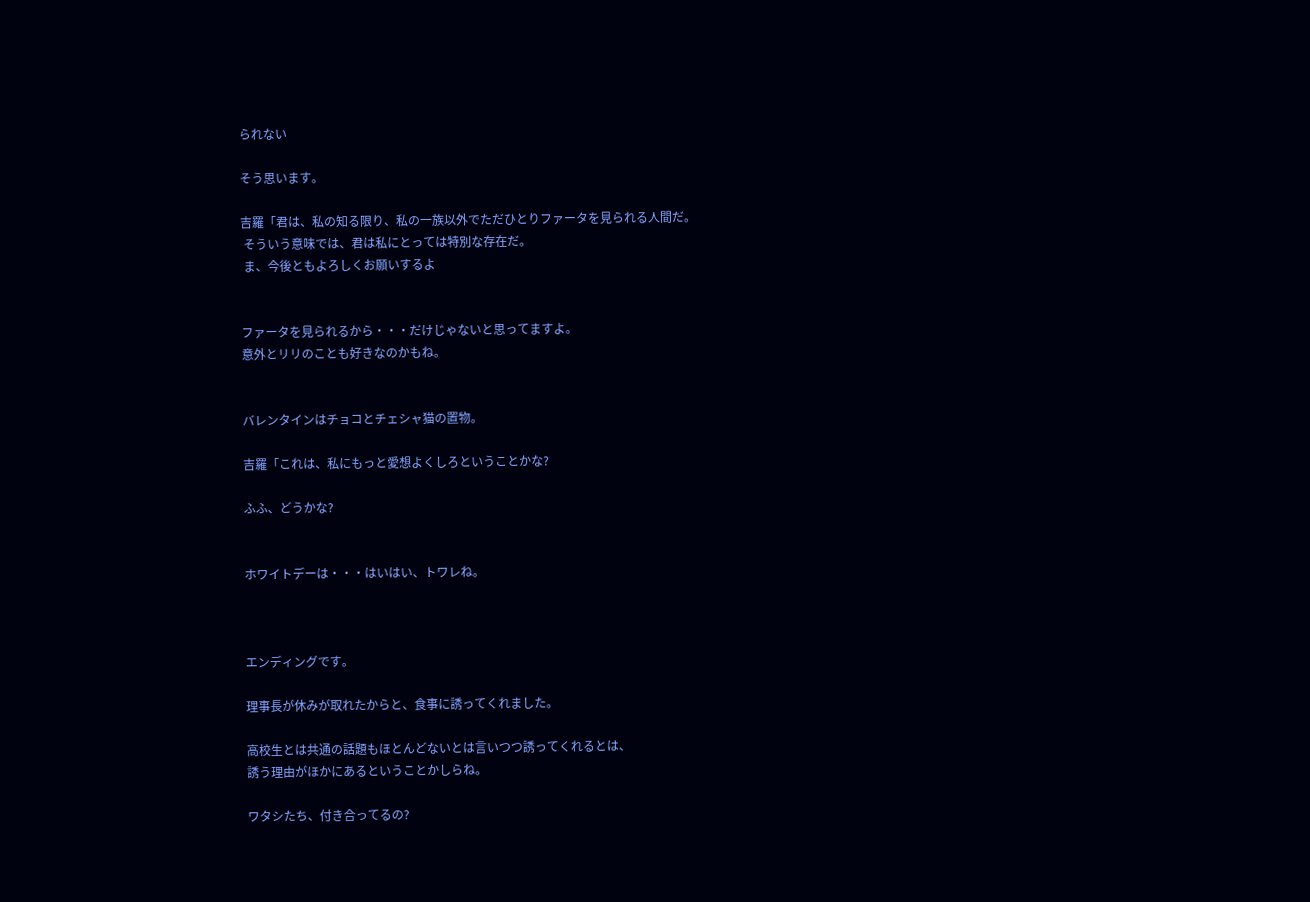られない

そう思います。

吉羅「君は、私の知る限り、私の一族以外でただひとりファータを見られる人間だ。
 そういう意味では、君は私にとっては特別な存在だ。
 ま、今後ともよろしくお願いするよ


ファータを見られるから・・・だけじゃないと思ってますよ。
意外とリリのことも好きなのかもね。


バレンタインはチョコとチェシャ猫の置物。

吉羅「これは、私にもっと愛想よくしろということかな?

ふふ、どうかな?


ホワイトデーは・・・はいはい、トワレね。



エンディングです。

理事長が休みが取れたからと、食事に誘ってくれました。

高校生とは共通の話題もほとんどないとは言いつつ誘ってくれるとは、
誘う理由がほかにあるということかしらね。

ワタシたち、付き合ってるの?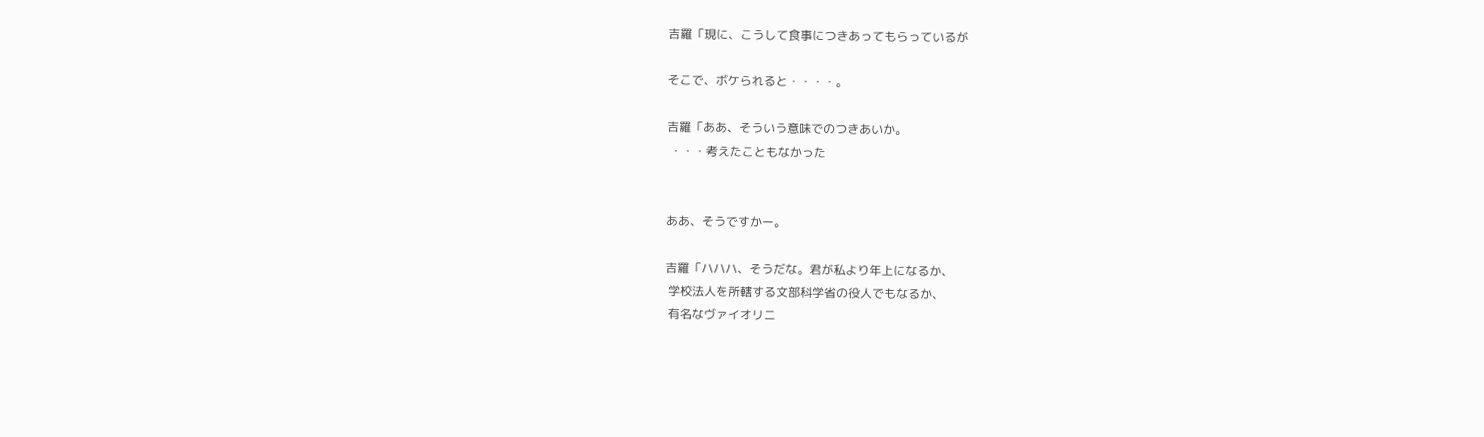吉羅「現に、こうして食事につきあってもらっているが

そこで、ボケられると・・・・。

吉羅「ああ、そういう意味でのつきあいか。
 ・・・考えたこともなかった


ああ、そうですかー。

吉羅「ハハハ、そうだな。君が私より年上になるか、
 学校法人を所轄する文部科学省の役人でもなるか、
 有名なヴァイオリニ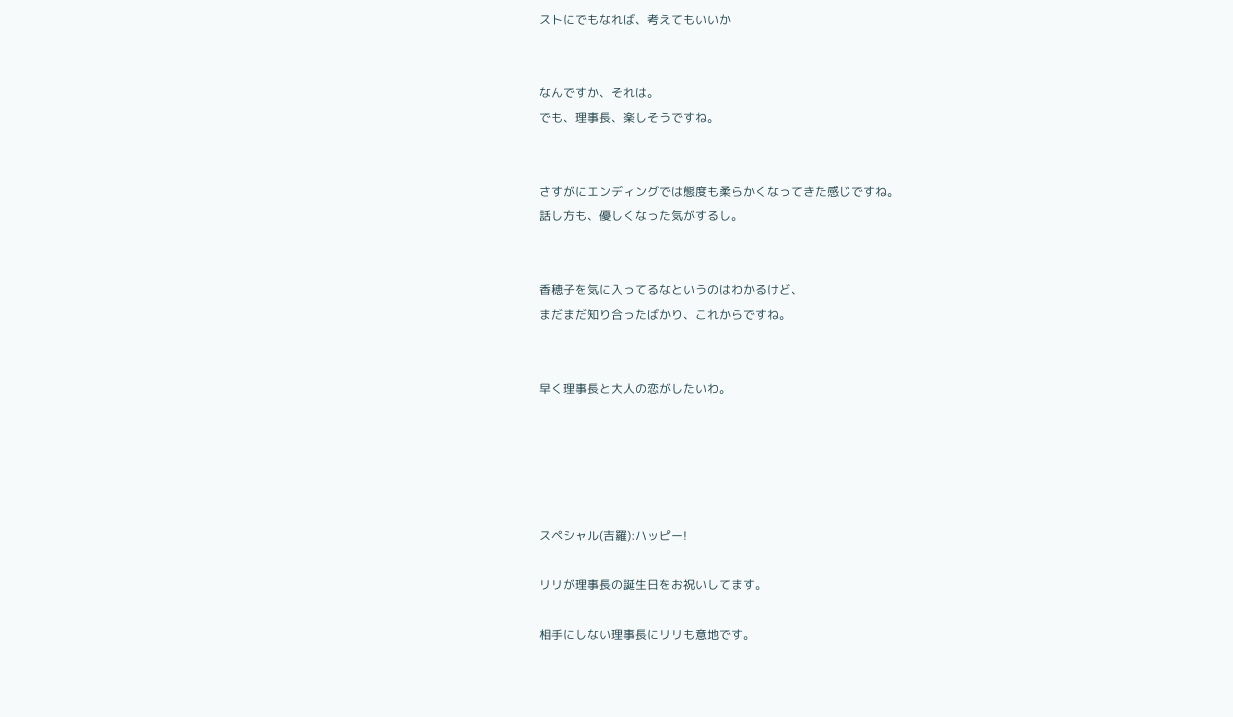ストにでもなれば、考えてもいいか


なんですか、それは。
でも、理事長、楽しそうですね。


さすがにエンディングでは態度も柔らかくなってきた感じですね。
話し方も、優しくなった気がするし。


香穂子を気に入ってるなというのはわかるけど、
まだまだ知り合ったばかり、これからですね。


早く理事長と大人の恋がしたいわ。





スペシャル(吉羅):ハッピー!

リリが理事長の誕生日をお祝いしてます。

相手にしない理事長にリリも意地です。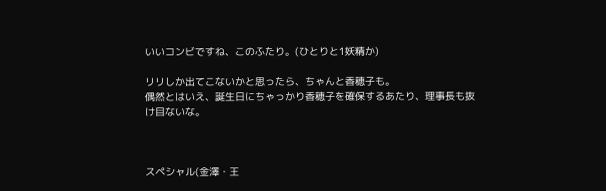いいコンビですね、このふたり。(ひとりと1妖精か)

リリしか出てこないかと思ったら、ちゃんと香穂子も。
偶然とはいえ、誕生日にちゃっかり香穂子を確保するあたり、理事長も抜け目ないな。



スペシャル(金澤・王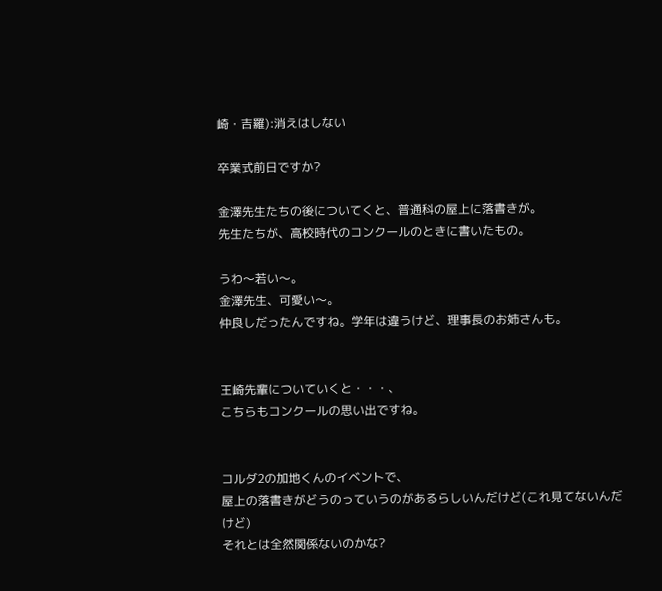崎・吉羅):消えはしない

卒業式前日ですか?

金澤先生たちの後についてくと、普通科の屋上に落書きが。
先生たちが、高校時代のコンクールのときに書いたもの。

うわ〜若い〜。
金澤先生、可愛い〜。
仲良しだったんですね。学年は違うけど、理事長のお姉さんも。


王崎先輩についていくと・・・、
こちらもコンクールの思い出ですね。


コルダ2の加地くんのイベントで、
屋上の落書きがどうのっていうのがあるらしいんだけど(これ見てないんだけど)
それとは全然関係ないのかな?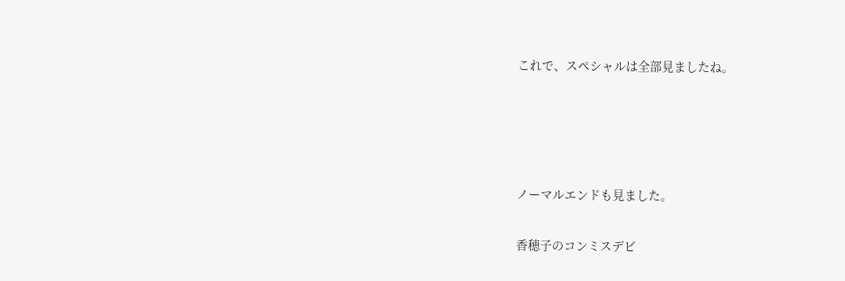これで、スペシャルは全部見ましたね。




ノーマルエンドも見ました。

香穂子のコンミスデビ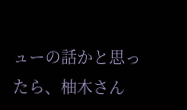ューの話かと思ったら、柚木さん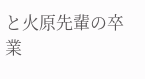と火原先輩の卒業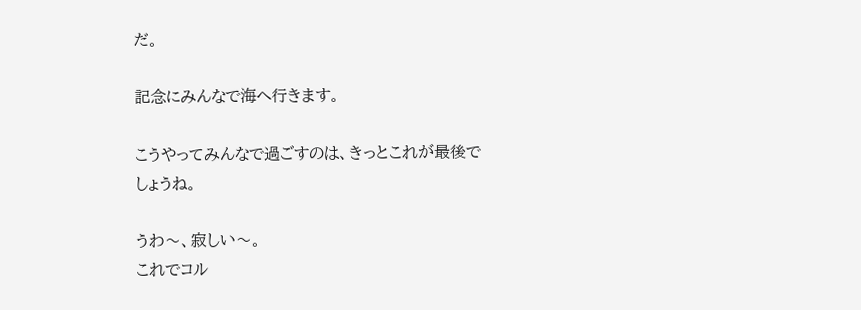だ。

記念にみんなで海へ行きます。

こうやってみんなで過ごすのは、きっとこれが最後でしょうね。

うわ〜、寂しい〜。
これでコル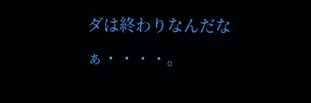ダは終わりなんだなぁ・・・・。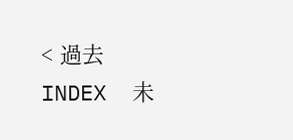< 過去  INDEX  未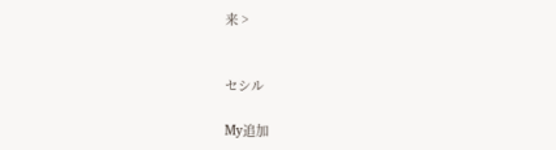来 >


セシル

My追加